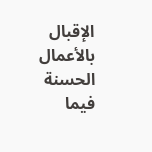الإقبال بالأعمال الحسنة فيما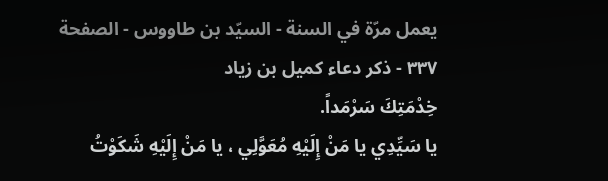يعمل مرّة في السنة - السيّد بن طاووس - الصفحة ٣٣٧ - ذكر دعاء كميل بن زياد
خِدْمَتِكَ سَرْمَداً.
يا سَيِّدِي يا مَنْ إِلَيْهِ مُعَوَّلِي ، يا مَنْ إِلَيْهِ شَكَوْتُ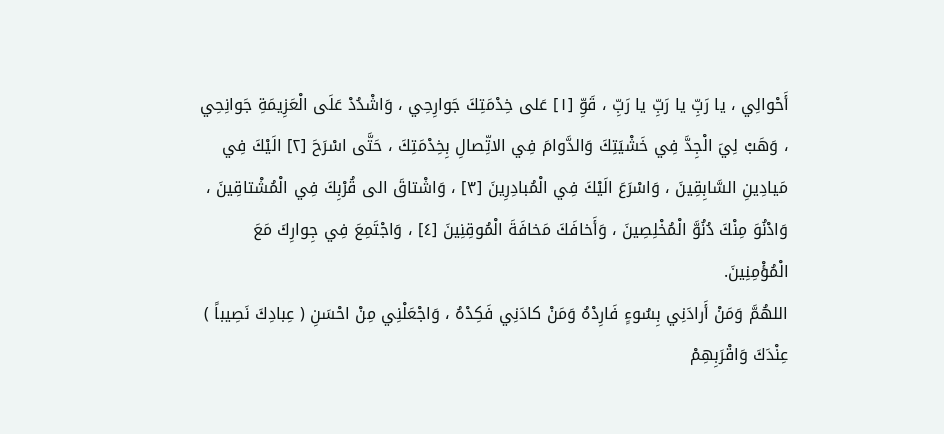أَحْوالِي ، يا رَبِّ يا رَبِّ يا رَبِّ ، قَوِّ [١] عَلى خِدْمَتِكَ جَوارِحِي ، وَاشْدُدْ عَلَى الْعَزِيمَةِ جَوانِحِي ، وَهَبْ لِيَ الْجِدَّ فِي خَشْيَتِكَ وَالدَّوامَ فِي الاتِّصالِ بِخِدْمَتِكَ ، حَتَّى اسْرَحَ [٢] الَيْكَ فِي مَيادِينِ السَّابِقِينَ ، وَاسْرَعَ الَيْكَ فِي الْمُبادِرِينَ [٣] ، وَاشْتاقَ الى قُرْبِكَ فِي الْمُشْتاقِينَ ، وَادْنُوَ مِنْكَ دُنُوَّ الْمُخْلِصِينَ ، وَأَخافَكَ مَخافَةَ الْمُوقِنِينَ [٤] ، وَاجْتَمِعَ فِي جِوارِكَ مَعَ الْمُؤْمِنِينَ.
اللهُمَّ وَمَنْ أَرادَنِي بِسُوءٍ فَارِدْهُ وَمَنْ كادَنِي فَكِدْهُ ، وَاجْعَلْنِي مِنْ احْسَنِ ( عِبادِكَ نَصِيباً ) عِنْدَكَ وَاقْرَبِهِمْ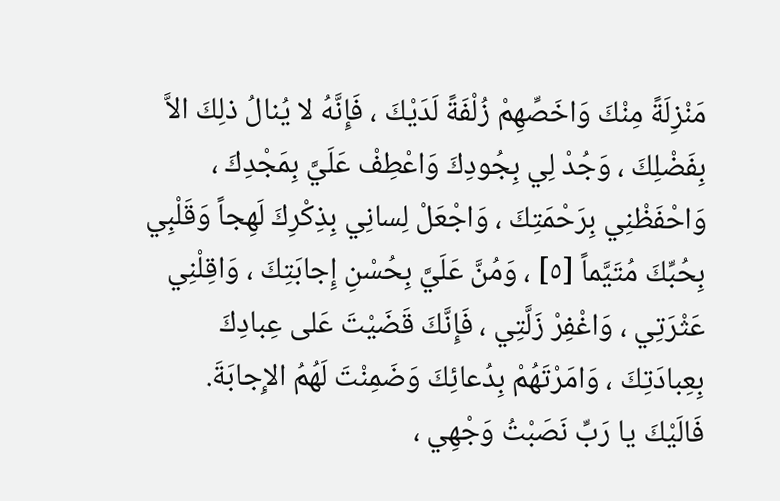مَنْزِلَةً مِنْكَ وَاخَصِّهِمْ زُلْفَةً لَدَيْكَ ، فَإِنَّهُ لا يُنالُ ذلِكَ الاَّ بِفَضْلِكَ ، وَجُدْ لِي بِجُودِكَ وَاعْطِفْ عَلَيَّ بِمَجْدِكَ ، وَاحْفَظْنِي بِرَحْمَتِكَ ، وَاجْعَلْ لِسانِي بِذِكْرِكَ لَهِجاً وَقَلْبِي بِحُبِّكَ مُتَيَّماً [٥] ، وَمُنَّ عَلَيَّ بِحُسْنِ إِجابَتِكَ ، وَاقِلْنِي عَثْرَتِي ، وَاغْفِرْ زَلَّتِي ، فَإِنَّكَ قَضَيْتَ عَلى عِبادِكَ بِعِبادَتِكَ ، وَامَرْتَهُمْ بِدُعائِكَ وَضَمِنْتَ لَهُمُ الإِجابَةَ.
فَالَيْكَ يا رَبِّ نَصَبْتُ وَجْهِي ،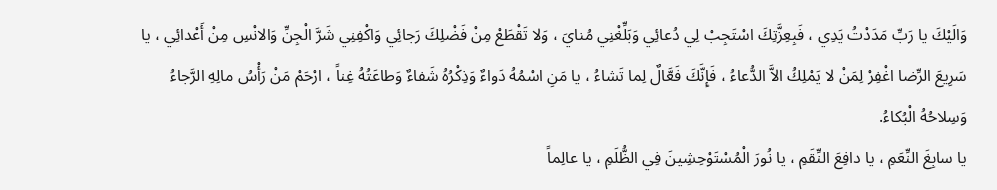وَالَيْكَ يا رَبِّ مَدَدْتُ يَدِي ، فَبِعِزَّتِكَ اسْتَجِبْ لِي دُعائِي وَبَلِّغْنِي مُنايَ ، وَلا تَقْطَعْ مِنْ فَضْلِكَ رَجائِي وَاكْفِنِي شَرَّ الْجِنِّ وَالانْسِ مِنْ أَعْدائِي ، يا سَرِيعَ الرِّضا اغْفِرْ لِمَنْ لا يَمْلِكُ الاَّ الدُّعاءُ ، فَإِنَّكَ فَعَّالٌ لِما تَشاءُ ، يا مَنِ اسْمُهُ دَواءٌ وَذِكْرُهُ شَفاءٌ وَطاعَتُهُ غِناً ، ارْحَمْ مَنْ رَأْسُ مالِهِ الرَّجاءُ وَسِلاحُهُ الْبُكاءُ.
يا سابِغَ النِّعَمِ ، يا دافِعَ النِّقَمِ ، يا نُورَ الْمُسْتَوْحِشِينَ فِي الظُّلَمِ ، يا عالِماً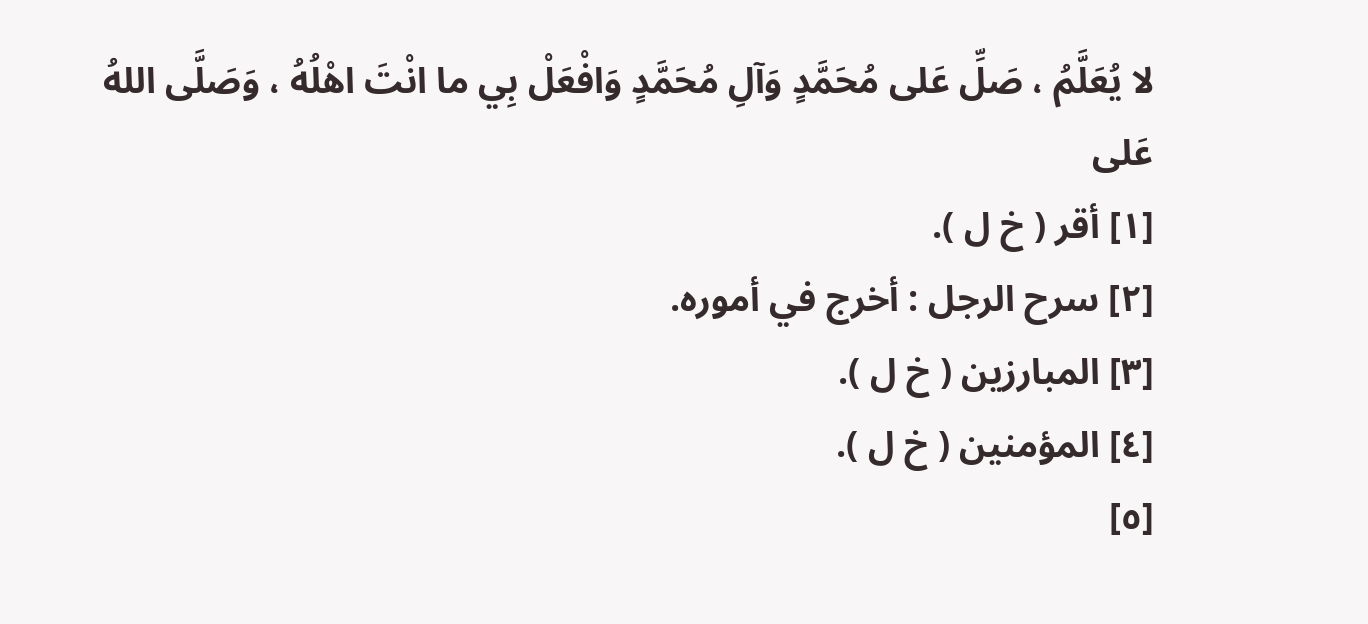لا يُعَلَّمُ ، صَلِّ عَلى مُحَمَّدٍ وَآلِ مُحَمَّدٍ وَافْعَلْ بِي ما انْتَ اهْلُهُ ، وَصَلَّى اللهُ عَلى
[١] أقر ( خ ل ).
[٢] سرح الرجل : أخرج في أموره.
[٣] المبارزين ( خ ل ).
[٤] المؤمنين ( خ ل ).
[٥]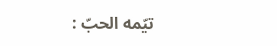تيّمه الحبّ :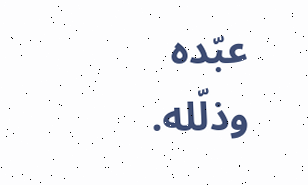عبّده وذلّله.